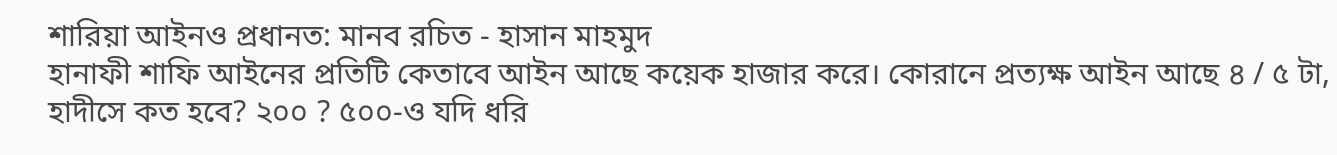শারিয়া আইনও প্রধানত: মানব রচিত - হাসান মাহমুদ
হানাফী শাফি আইনের প্রতিটি কেতাবে আইন আছে কয়েক হাজার করে। কোরানে প্রত্যক্ষ আইন আছে ৪ / ৫ টা, হাদীসে কত হবে? ২০০ ? ৫০০-ও যদি ধরি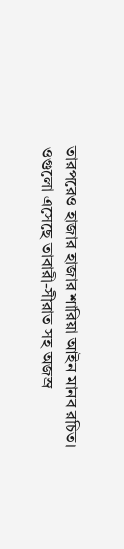তারপরেও হাজার হাজার শারিয়া আইন মানব রচিত। ওগুলো এসেছে তাবারী-সীরাত সহ অজস্র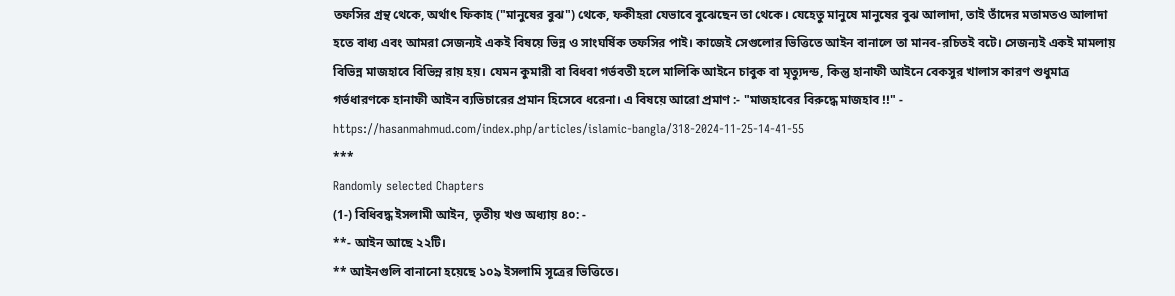তফসির গ্রন্থ থেকে, অর্থাৎ ফিকাহ ("মানুষের বুঝ") থেকে, ফকীহরা যেভাবে বুঝেছেন তা থেকে। যেহেতু মানুষে মানুষের বুঝ আলাদা, তাই তাঁদের মতামতও আলাদা হতে বাধ্য এবং আমরা সেজন্যই একই বিষয়ে ভিন্ন ও সাংঘর্ষিক তফসির পাই। কাজেই সেগুলোর ভিত্তিতে আইন বানালে তা মানব-রচিতই বটে। সেজন্যই একই মামলায় বিভিন্ন মাজহাবে বিভিন্ন রায় হয়। যেমন কুমারী বা বিধবা গর্ভবতী হলে মালিকি আইনে চাবুক বা মৃত্যুদন্ড, কিন্তু হানাফী আইনে বেকসুর খালাস কারণ শুধুমাত্র গর্ভধারণকে হানাফী আইন ব্যভিচারের প্রমান হিসেবে ধরেনা। এ বিষয়ে আরো প্রমাণ :- "মাজহাবের বিরুদ্ধে মাজহাব !!" - https://hasanmahmud.com/index.php/articles/islamic-bangla/318-2024-11-25-14-41-55
***
Randomly selected Chapters
(1-) বিধিবদ্ধ ইসলামী আইন, তৃতীয় খণ্ড অধ্যায় ৪০: -
**- আইন আছে ২২টি।
** আইনগুলি বানানো হয়েছে ১০৯ ইসলামি সূত্রের ভিত্তিতে।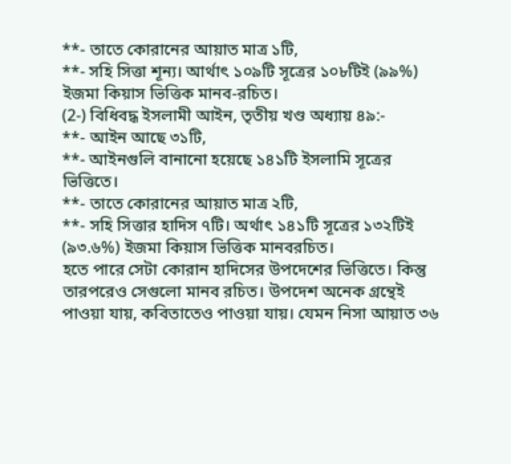**- তাতে কোরানের আয়াত মাত্র ১টি,
**- সহি সিত্তা শূন্য। আর্থাৎ ১০৯টি সূত্রের ১০৮টিই (৯৯%) ইজমা কিয়াস ভিত্তিক মানব-রচিত।
(2-) বিধিবদ্ধ ইসলামী আইন, তৃতীয় খণ্ড অধ্যায় ৪৯:-
**- আইন আছে ৩১টি,
**- আইনগুলি বানানো হয়েছে ১৪১টি ইসলামি সূত্রের ভিত্তিতে।
**- তাতে কোরানের আয়াত মাত্র ২টি,
**- সহি সিত্তার হাদিস ৭টি। অর্থাৎ ১৪১টি সূত্রের ১৩২টিই (৯৩.৬%) ইজমা কিয়াস ভিত্তিক মানবরচিত।
হতে পারে সেটা কোরান হাদিসের উপদেশের ভিত্তিতে। কিন্তু তারপরেও সেগুলো মানব রচিত। উপদেশ অনেক গ্রন্থেই পাওয়া যায়, কবিতাতেও পাওয়া যায়। যেমন নিসা আয়াত ৩৬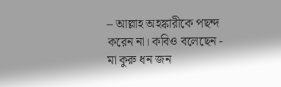– আল্লাহ অহঙ্কারীকে পছন্দ করেন না। কবিও বলেছেন -
মা কুরু ধন জন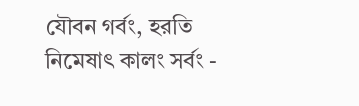যৌবন গর্বং, হরতি নিমেষাৎ কালং সর্বং -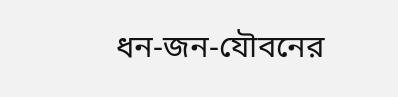ধন-জন-যৌবনের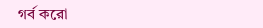গর্ব করো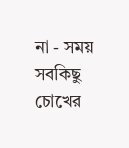না - সময় সবকিছু চোখের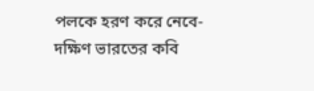পলকে হরণ করে নেবে- দক্ষিণ ভারতের কবি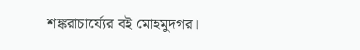শঙ্করাচার্য্যের বই মোহমুদগর।